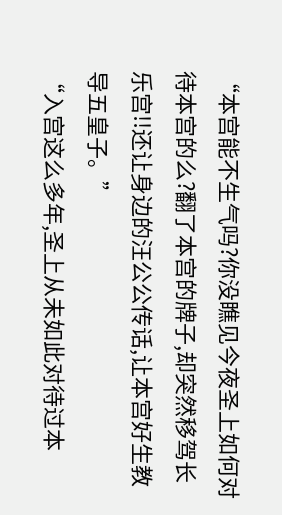“本宫能不生气吗?你没瞧见今夜圣上如何对待本宫的么?翻了本宫的牌子,却突然移驾长乐宫!!还让身边的汪公公传话,让本宫好生教导五皇子。”
“入宫这么多年,圣上从未如此对待过本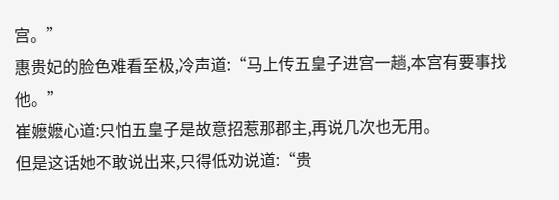宫。”
惠贵妃的脸色难看至极,冷声道:“马上传五皇子进宫一趟,本宫有要事找他。”
崔嬷嬷心道:只怕五皇子是故意招惹那郡主,再说几次也无用。
但是这话她不敢说出来,只得低劝说道:“贵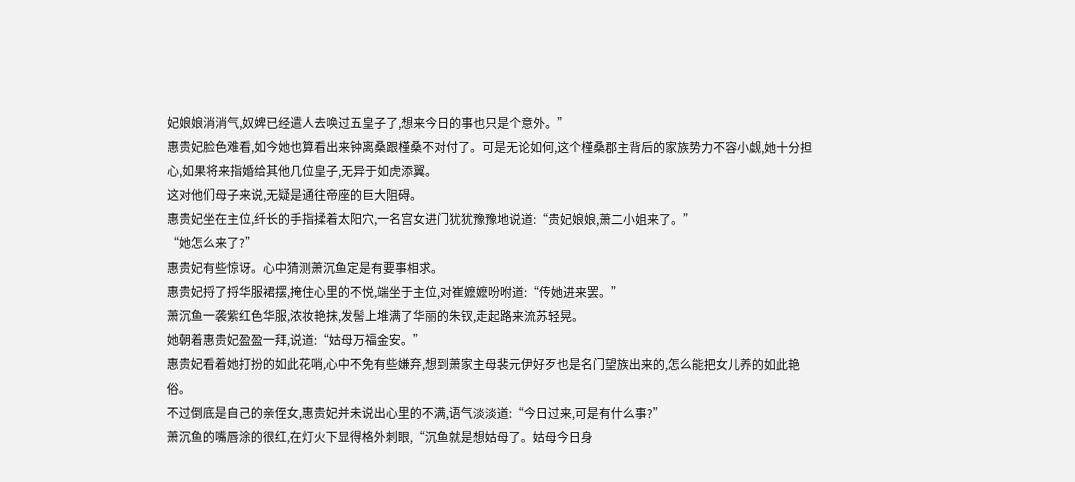妃娘娘消消气,奴婢已经遣人去唤过五皇子了,想来今日的事也只是个意外。”
惠贵妃脸色难看,如今她也算看出来钟离桑跟槿桑不对付了。可是无论如何,这个槿桑郡主背后的家族势力不容小觑,她十分担心,如果将来指婚给其他几位皇子,无异于如虎添翼。
这对他们母子来说,无疑是通往帝座的巨大阻碍。
惠贵妃坐在主位,纤长的手指揉着太阳穴,一名宫女进门犹犹豫豫地说道:“贵妃娘娘,萧二小姐来了。”
“她怎么来了?”
惠贵妃有些惊讶。心中猜测萧沉鱼定是有要事相求。
惠贵妃捋了捋华服裙摆,掩住心里的不悦,端坐于主位,对崔嬷嬷吩咐道:“传她进来罢。”
萧沉鱼一袭紫红色华服,浓妆艳抹,发髻上堆满了华丽的朱钗,走起路来流苏轻晃。
她朝着惠贵妃盈盈一拜,说道:“姑母万福金安。”
惠贵妃看着她打扮的如此花哨,心中不免有些嫌弃,想到萧家主母裴元伊好歹也是名门望族出来的,怎么能把女儿养的如此艳俗。
不过倒底是自己的亲侄女,惠贵妃并未说出心里的不满,语气淡淡道:“今日过来,可是有什么事?”
萧沉鱼的嘴唇涂的很红,在灯火下显得格外刺眼,“沉鱼就是想姑母了。姑母今日身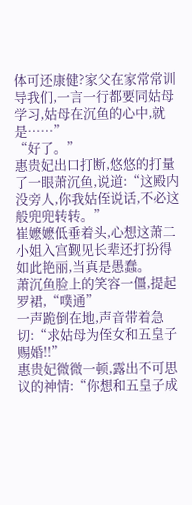体可还康健?家父在家常常训导我们,一言一行都要同姑母学习,姑母在沉鱼的心中,就是……”
“好了。”
惠贵妃出口打断,悠悠的打量了一眼萧沉鱼,说道:“这殿内没旁人,你我姑侄说话,不必这般兜兜转转。”
崔嬷嬷低垂着头,心想这萧二小姐入宫觐见长辈还打扮得如此艳丽,当真是愚蠢。
萧沉鱼脸上的笑容一僵,提起罗裙,“噗通”
一声跪倒在地,声音带着急切:“求姑母为侄女和五皇子赐婚!!”
惠贵妃微微一顿,露出不可思议的神情:“你想和五皇子成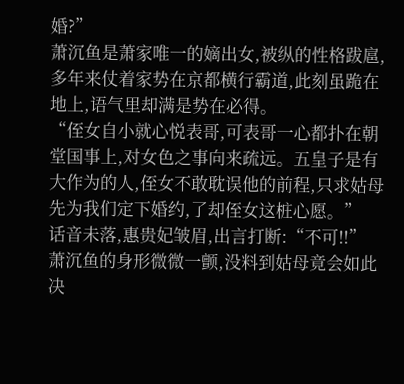婚?”
萧沉鱼是萧家唯一的嫡出女,被纵的性格跋扈,多年来仗着家势在京都横行霸道,此刻虽跪在地上,语气里却满是势在必得。
“侄女自小就心悦表哥,可表哥一心都扑在朝堂国事上,对女色之事向来疏远。五皇子是有大作为的人,侄女不敢耽误他的前程,只求姑母先为我们定下婚约,了却侄女这桩心愿。”
话音未落,惠贵妃皱眉,出言打断:“不可!!”
萧沉鱼的身形微微一颤,没料到姑母竟会如此决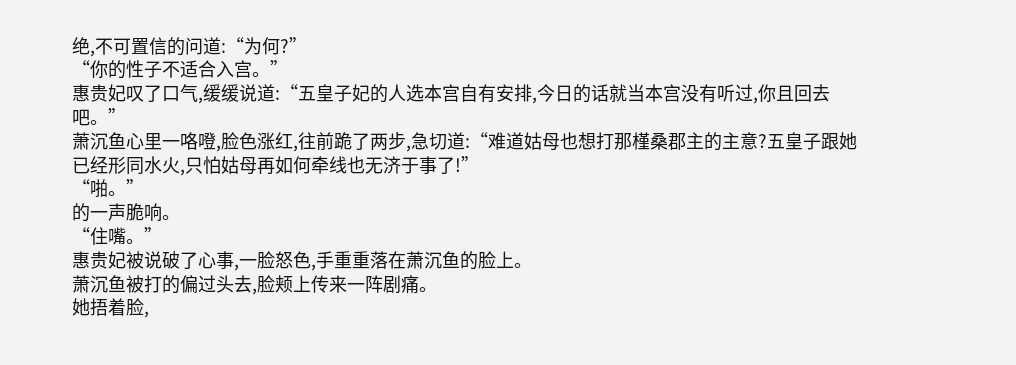绝,不可置信的问道:“为何?”
“你的性子不适合入宫。”
惠贵妃叹了口气,缓缓说道:“五皇子妃的人选本宫自有安排,今日的话就当本宫没有听过,你且回去吧。”
萧沉鱼心里一咯噔,脸色涨红,往前跪了两步,急切道:“难道姑母也想打那槿桑郡主的主意?五皇子跟她已经形同水火,只怕姑母再如何牵线也无济于事了!”
“啪。”
的一声脆响。
“住嘴。”
惠贵妃被说破了心事,一脸怒色,手重重落在萧沉鱼的脸上。
萧沉鱼被打的偏过头去,脸颊上传来一阵剧痛。
她捂着脸,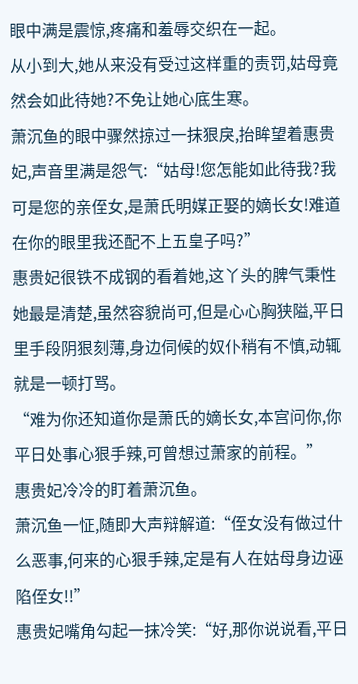眼中满是震惊,疼痛和羞辱交织在一起。
从小到大,她从来没有受过这样重的责罚,姑母竟然会如此待她?不免让她心底生寒。
萧沉鱼的眼中骤然掠过一抹狠戾,抬眸望着惠贵妃,声音里满是怨气:“姑母!您怎能如此待我?我可是您的亲侄女,是萧氏明媒正娶的嫡长女!难道在你的眼里我还配不上五皇子吗?”
惠贵妃很铁不成钢的看着她,这丫头的脾气秉性她最是清楚,虽然容貌尚可,但是心心胸狭隘,平日里手段阴狠刻薄,身边伺候的奴仆稍有不慎,动辄就是一顿打骂。
“难为你还知道你是萧氏的嫡长女,本宫问你,你平日处事心狠手辣,可曾想过萧家的前程。”
惠贵妃冷冷的盯着萧沉鱼。
萧沉鱼一怔,随即大声辩解道:“侄女没有做过什么恶事,何来的心狠手辣,定是有人在姑母身边诬陷侄女!!”
惠贵妃嘴角勾起一抹冷笑:“好,那你说说看,平日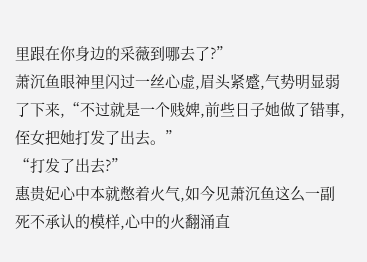里跟在你身边的采薇到哪去了?”
萧沉鱼眼神里闪过一丝心虚,眉头紧蹙,气势明显弱了下来,“不过就是一个贱婢,前些日子她做了错事,侄女把她打发了出去。”
“打发了出去?”
惠贵妃心中本就憋着火气,如今见萧沉鱼这么一副死不承认的模样,心中的火翻涌直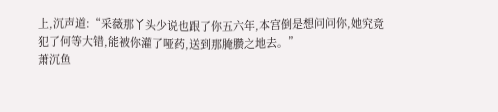上,沉声道:“采薇那丫头少说也跟了你五六年,本宫倒是想问问你,她究竟犯了何等大错,能被你灌了哑药,送到那腌臜之地去。”
萧沉鱼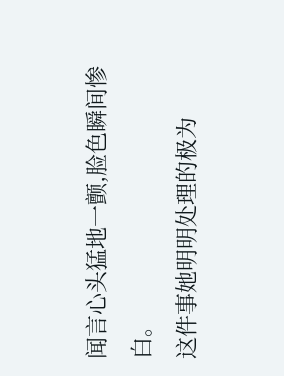闻言心头猛地一颤,脸色瞬间惨白。
这件事她明明处理的极为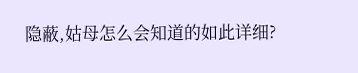隐蔽,姑母怎么会知道的如此详细?